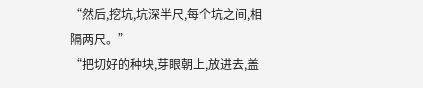“然后,挖坑,坑深半尺,每个坑之间,相隔两尺。”
“把切好的种块,芽眼朝上,放进去,盖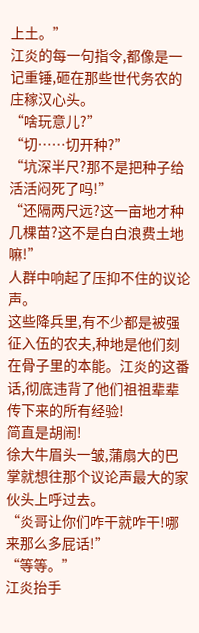上土。”
江炎的每一句指令,都像是一记重锤,砸在那些世代务农的庄稼汉心头。
“啥玩意儿?”
“切……切开种?”
“坑深半尺?那不是把种子给活活闷死了吗!”
“还隔两尺远?这一亩地才种几棵苗?这不是白白浪费土地嘛!”
人群中响起了压抑不住的议论声。
这些降兵里,有不少都是被强征入伍的农夫,种地是他们刻在骨子里的本能。江炎的这番话,彻底违背了他们祖祖辈辈传下来的所有经验!
简直是胡闹!
徐大牛眉头一皱,蒲扇大的巴掌就想往那个议论声最大的家伙头上呼过去。
“炎哥让你们咋干就咋干!哪来那么多屁话!”
“等等。”
江炎抬手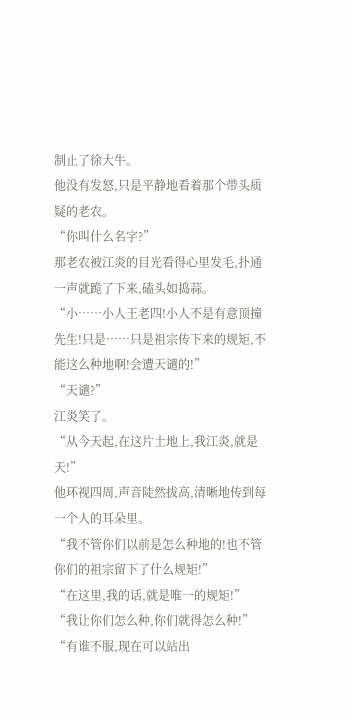制止了徐大牛。
他没有发怒,只是平静地看着那个带头质疑的老农。
“你叫什么名字?”
那老农被江炎的目光看得心里发毛,扑通一声就跪了下来,磕头如捣蒜。
“小……小人王老四!小人不是有意顶撞先生!只是……只是祖宗传下来的规矩,不能这么种地啊!会遭天谴的!”
“天谴?”
江炎笑了。
“从今天起,在这片土地上,我江炎,就是天!”
他环视四周,声音陡然拔高,清晰地传到每一个人的耳朵里。
“我不管你们以前是怎么种地的!也不管你们的祖宗留下了什么规矩!”
“在这里,我的话,就是唯一的规矩!”
“我让你们怎么种,你们就得怎么种!”
“有谁不服,现在可以站出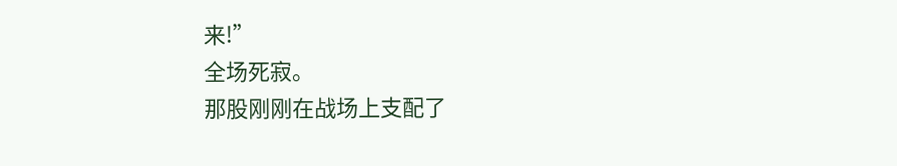来!”
全场死寂。
那股刚刚在战场上支配了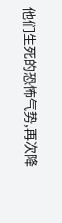他们生死的恐怖气势,再次降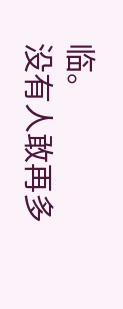临。
没有人敢再多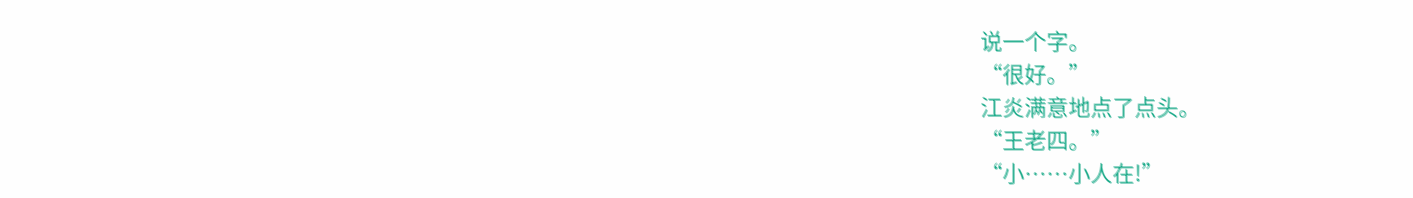说一个字。
“很好。”
江炎满意地点了点头。
“王老四。”
“小……小人在!”